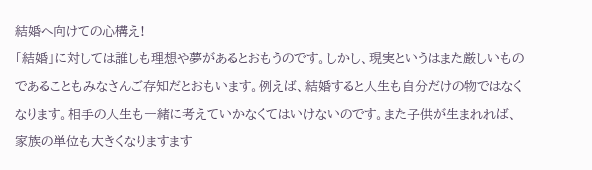結婚へ向けての心構え!
「結婚」に対しては誰しも理想や夢があるとおもうのです。しかし、現実というはまた厳しいものであることもみなさんご存知だとおもいます。例えば、結婚すると人生も自分だけの物ではなくなります。相手の人生も一緒に考えていかなくてはいけないのです。また子供が生まれれば、家族の単位も大きくなりますます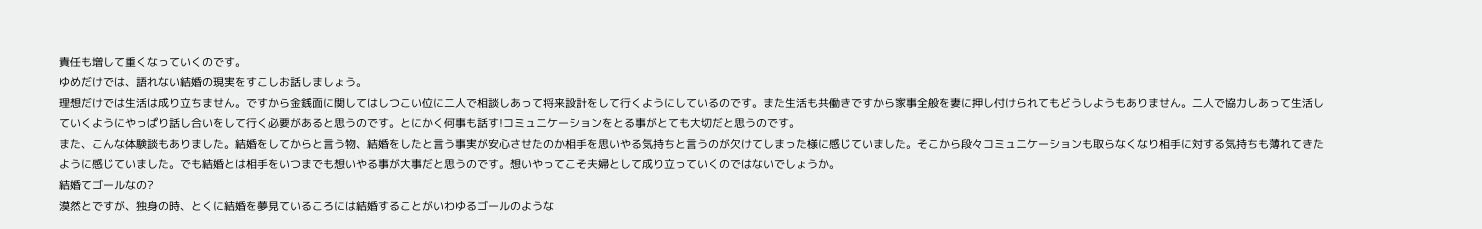責任も増して重くなっていくのです。
ゆめだけでは、語れない結婚の現実をすこしお話しましょう。
理想だけでは生活は成り立ちません。ですから金銭面に関してはしつこい位に二人で相談しあって将来設計をして行くようにしているのです。また生活も共働きですから家事全般を妻に押し付けられてもどうしようもありません。二人で協力しあって生活していくようにやっぱり話し合いをして行く必要があると思うのです。とにかく何事も話す!コミュニケーションをとる事がとても大切だと思うのです。
また、こんな体験談もありました。結婚をしてからと言う物、結婚をしたと言う事実が安心させたのか相手を思いやる気持ちと言うのが欠けてしまった様に感じていました。そこから段々コミュニケーションも取らなくなり相手に対する気持ちも薄れてきたように感じていました。でも結婚とは相手をいつまでも想いやる事が大事だと思うのです。想いやってこそ夫婦として成り立っていくのではないでしょうか。
結婚てゴールなの?
漠然とですが、独身の時、とくに結婚を夢見ているころには結婚することがいわゆるゴールのような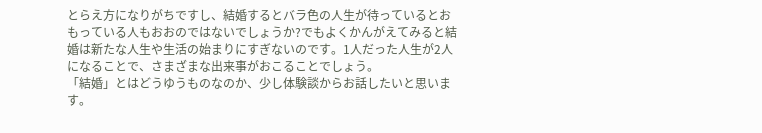とらえ方になりがちですし、結婚するとバラ色の人生が待っているとおもっている人もおおのではないでしょうか?でもよくかんがえてみると結婚は新たな人生や生活の始まりにすぎないのです。1人だった人生が2人になることで、さまざまな出来事がおこることでしょう。
「結婚」とはどうゆうものなのか、少し体験談からお話したいと思います。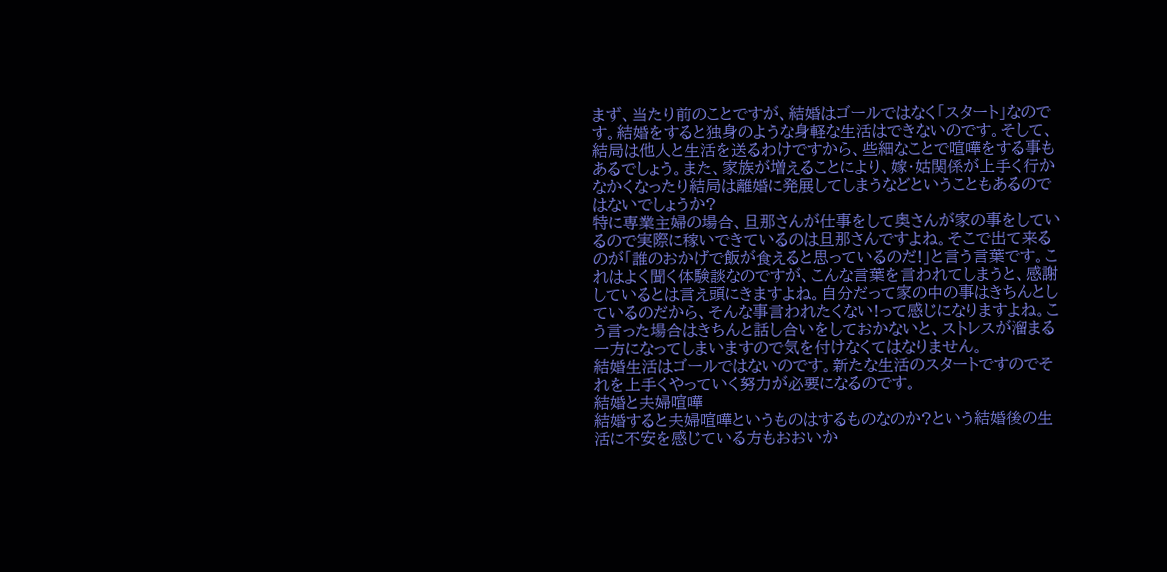まず、当たり前のことですが、結婚はゴールではなく「スタート」なのです。結婚をすると独身のような身軽な生活はできないのです。そして、結局は他人と生活を送るわけですから、些細なことで喧嘩をする事もあるでしょう。また、家族が増えることにより、嫁・姑関係が上手く行かなかくなったり結局は離婚に発展してしまうなどということもあるのではないでしょうか?
特に専業主婦の場合、旦那さんが仕事をして奥さんが家の事をしているので実際に稼いできているのは旦那さんですよね。そこで出て来るのが「誰のおかげで飯が食えると思っているのだ!」と言う言葉です。これはよく聞く体験談なのですが、こんな言葉を言われてしまうと、感謝しているとは言え頭にきますよね。自分だって家の中の事はきちんとしているのだから、そんな事言われたくない!って感じになりますよね。こう言った場合はきちんと話し合いをしておかないと、ストレスが溜まる一方になってしまいますので気を付けなくてはなりません。
結婚生活はゴールではないのです。新たな生活のスタートですのでそれを上手くやっていく努力が必要になるのです。
結婚と夫婦喧嘩
結婚すると夫婦喧嘩というものはするものなのか?という結婚後の生活に不安を感じている方もおおいか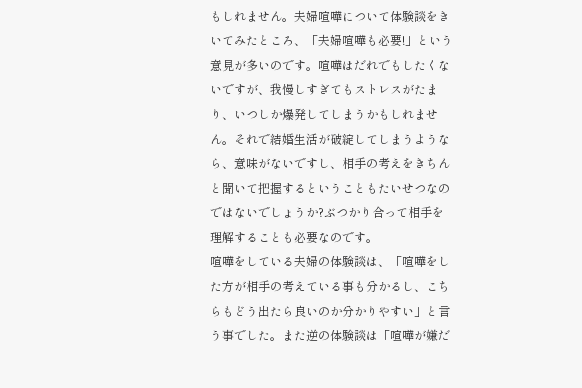もしれません。夫婦喧嘩について体験談をきいてみたところ、「夫婦喧嘩も必要!」という意見が多いのです。喧嘩はだれでもしたくないですが、我慢しすぎてもストレスがたまり、いつしか爆発してしまうかもしれません。それで結婚生活が破綻してしまうようなら、意味がないですし、相手の考えをきちんと聞いて把握するということもたいせつなのではないでしょうか?ぶつかり合って相手を理解することも必要なのです。
喧嘩をしている夫婦の体験談は、「喧嘩をした方が相手の考えている事も分かるし、こちらもどう出たら良いのか分かりやすい」と言う事でした。また逆の体験談は「喧嘩が嫌だ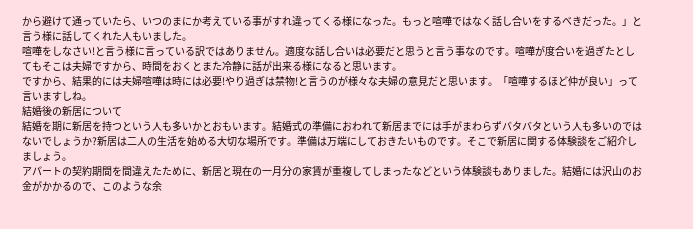から避けて通っていたら、いつのまにか考えている事がすれ違ってくる様になった。もっと喧嘩ではなく話し合いをするべきだった。」と言う様に話してくれた人もいました。
喧嘩をしなさい!と言う様に言っている訳ではありません。適度な話し合いは必要だと思うと言う事なのです。喧嘩が度合いを過ぎたとしてもそこは夫婦ですから、時間をおくとまた冷静に話が出来る様になると思います。
ですから、結果的には夫婦喧嘩は時には必要!やり過ぎは禁物!と言うのが様々な夫婦の意見だと思います。「喧嘩するほど仲が良い」って言いますしね。
結婚後の新居について
結婚を期に新居を持つという人も多いかとおもいます。結婚式の準備におわれて新居までには手がまわらずバタバタという人も多いのではないでしょうか?新居は二人の生活を始める大切な場所です。準備は万端にしておきたいものです。そこで新居に関する体験談をご紹介しましょう。
アパートの契約期間を間違えたために、新居と現在の一月分の家賃が重複してしまったなどという体験談もありました。結婚には沢山のお金がかかるので、このような余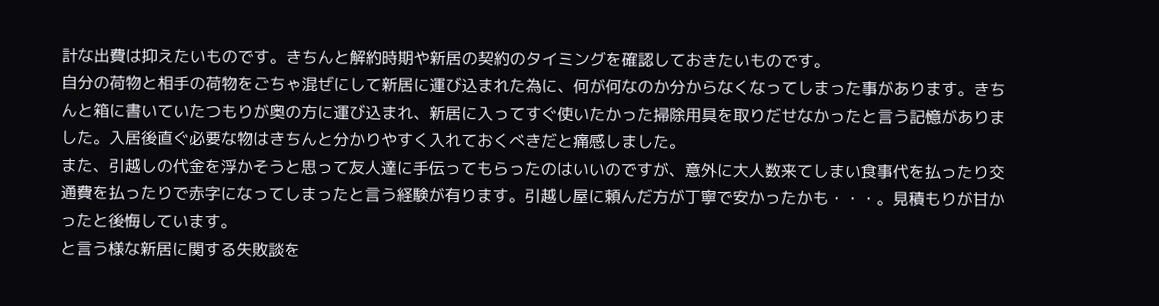計な出費は抑えたいものです。きちんと解約時期や新居の契約のタイミングを確認しておきたいものです。
自分の荷物と相手の荷物をごちゃ混ぜにして新居に運び込まれた為に、何が何なのか分からなくなってしまった事があります。きちんと箱に書いていたつもりが奥の方に運び込まれ、新居に入ってすぐ使いたかった掃除用具を取りだせなかったと言う記憶がありました。入居後直ぐ必要な物はきちんと分かりやすく入れておくべきだと痛感しました。
また、引越しの代金を浮かそうと思って友人達に手伝ってもらったのはいいのですが、意外に大人数来てしまい食事代を払ったり交通費を払ったりで赤字になってしまったと言う経験が有ります。引越し屋に頼んだ方が丁寧で安かったかも・・・。見積もりが甘かったと後悔しています。
と言う様な新居に関する失敗談を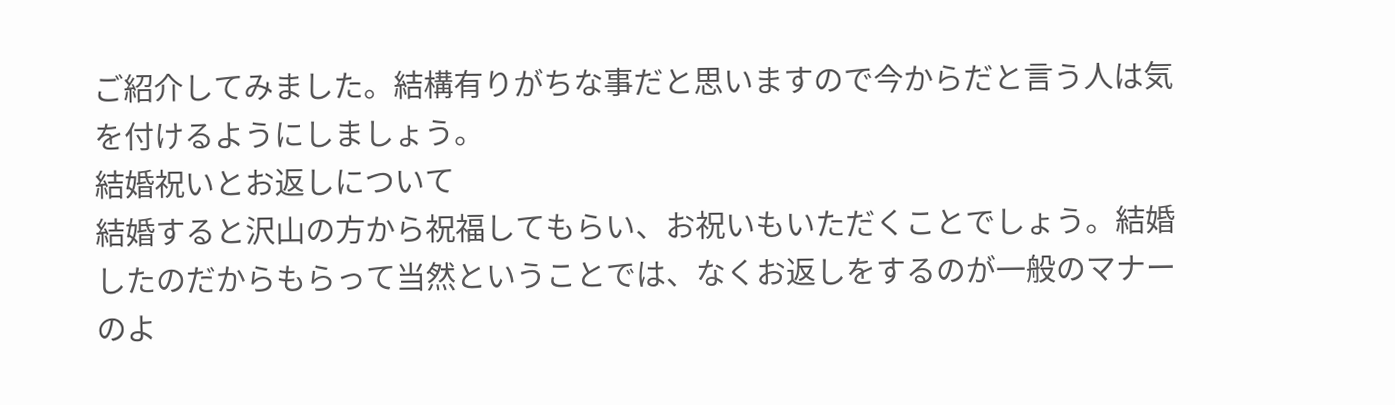ご紹介してみました。結構有りがちな事だと思いますので今からだと言う人は気を付けるようにしましょう。
結婚祝いとお返しについて
結婚すると沢山の方から祝福してもらい、お祝いもいただくことでしょう。結婚したのだからもらって当然ということでは、なくお返しをするのが一般のマナーのよ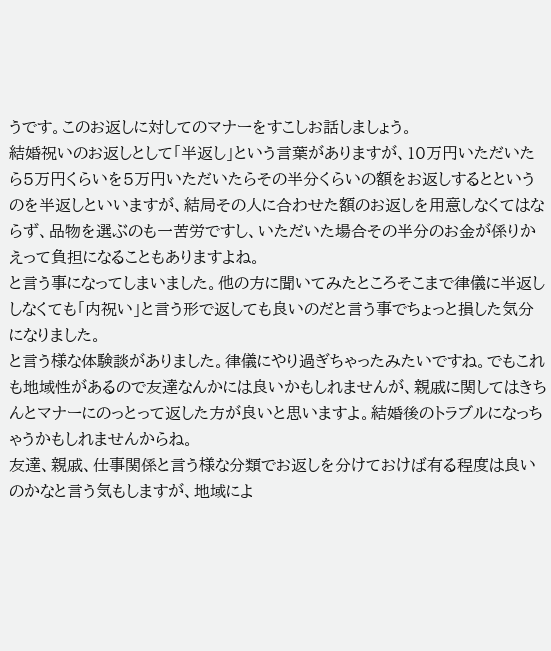うです。このお返しに対してのマナーをすこしお話しましょう。
結婚祝いのお返しとして「半返し」という言葉がありますが、10万円いただいたら5万円くらいを5万円いただいたらその半分くらいの額をお返しするとというのを半返しといいますが、結局その人に合わせた額のお返しを用意しなくてはならず、品物を選ぶのも一苦労ですし、いただいた場合その半分のお金が係りかえって負担になることもありますよね。
と言う事になってしまいました。他の方に聞いてみたところそこまで律儀に半返ししなくても「内祝い」と言う形で返しても良いのだと言う事でちょっと損した気分になりました。
と言う様な体験談がありました。律儀にやり過ぎちゃったみたいですね。でもこれも地域性があるので友達なんかには良いかもしれませんが、親戚に関してはきちんとマナーにのっとって返した方が良いと思いますよ。結婚後のトラブルになっちゃうかもしれませんからね。
友達、親戚、仕事関係と言う様な分類でお返しを分けておけば有る程度は良いのかなと言う気もしますが、地域によ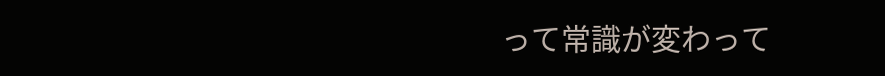って常識が変わって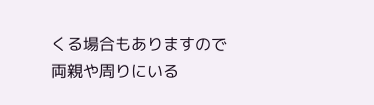くる場合もありますので両親や周りにいる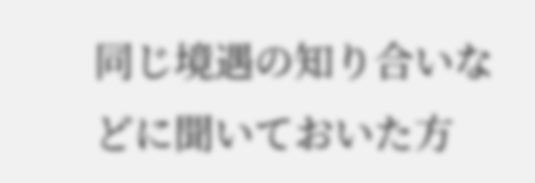同じ境遇の知り合いなどに聞いておいた方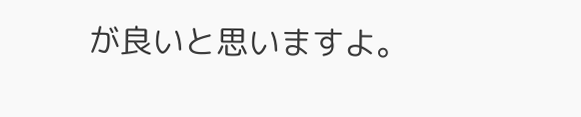が良いと思いますよ。